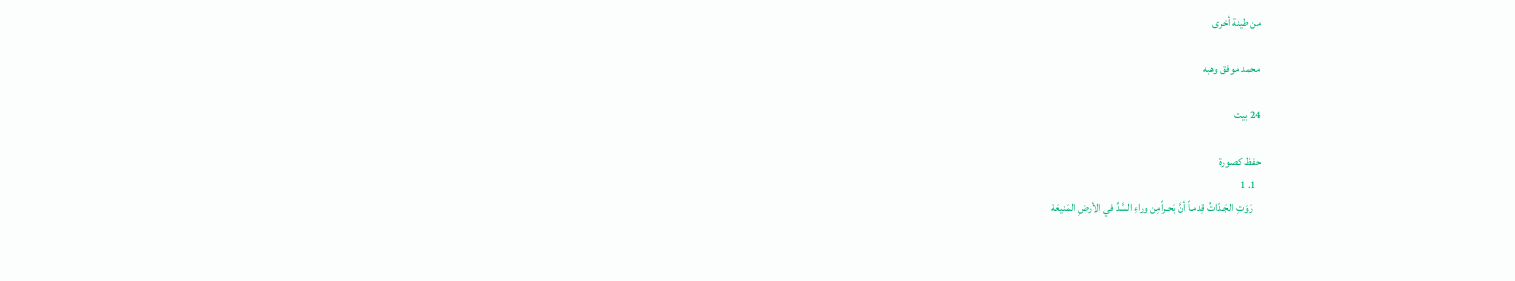من طينة أخرى

محمد موفق وهبه

24 بيت

حفظ كصورة
  1. 1
    رَوَتِ الجَـدّاتُ قِدمـاً أنَّ بَحـراًمِن وراءِ السَّدِّ في الأرضِ المَنيعَهْ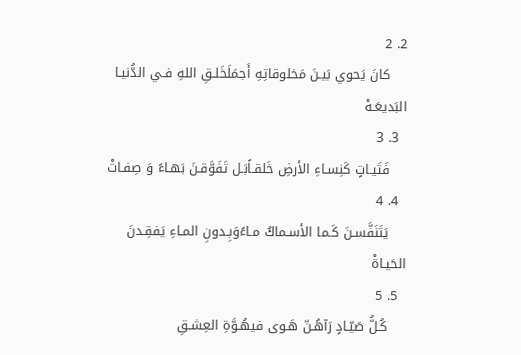2. 2
    كانَ يَحوي بَيـنَ مَخلوقاتِهِ أَجمَلَخَلـقِ اللهِ فـي الدُّنيـا البَديعَـهْ
  3. 3
    فَتَيـاتٍ كَنِسـاءِ الأرضِ خَلقـاًبَـل تَفَوَّقـنَ بَهـاءً وَ صِفـاتْ
  4. 4
    يَتَنَفَّسـنَ كَـما الأسـماكُ مـاءًوَبِـدونِ المـاءِ يَفقِـدنَ الحَيـاةْ
  5. 5
    كُـلُّ صَيّـادٍ رَآهُـنّ هَـوى فيهُـوَّةِ العِشـقِ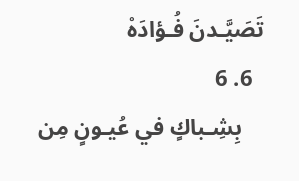تَصَيَّـدنَ فُـؤادَهْ
  6. 6
    بِشِـباكٍ في عُيـونٍ مِن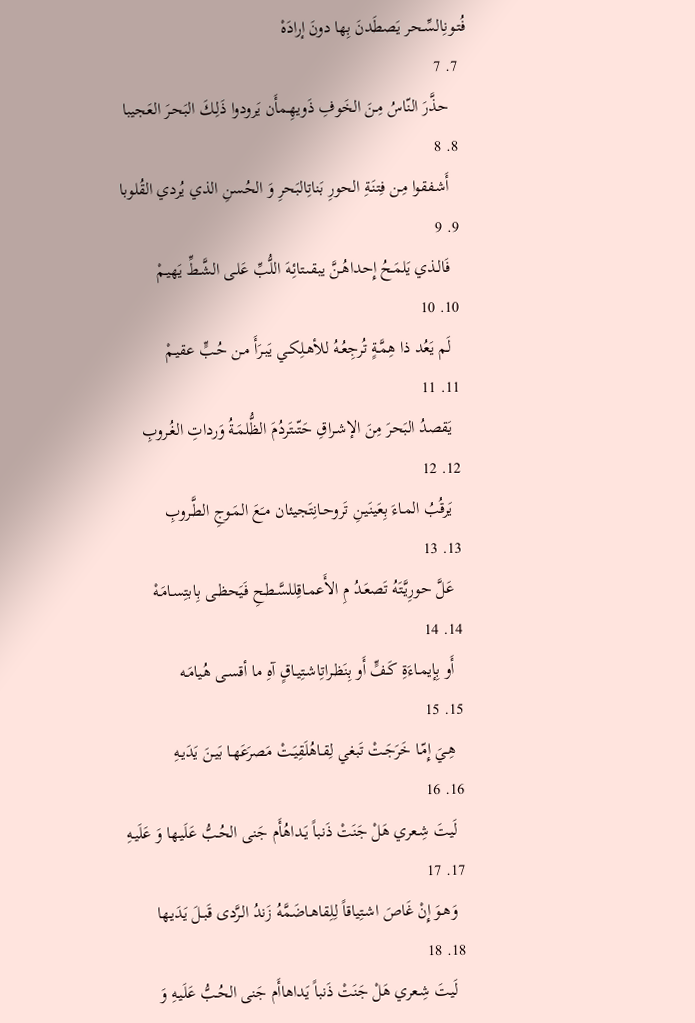فُتـونِالسِّـحر يَصطَدنَ بِها دونَ إرادَهْ
  7. 7
    حذَّرَ النّاسُ مِـنَ الخَوفِ ذَويهِـمأَن يَرودوا ذَلِـكَ البَحـرَ العَجيبا
  8. 8
    أَشـفقوا مِـن فِتنَـةِ الحورِ بَناتِالبَحرِ وَ الحُسنِ الذي يُردي القُلوبا
  9. 9
    فَالـذي يَلمَـحُ إِحداهُـنَّ يبقـىتائِـهَ اللُّبِّ عَلـى الشَّـطِّ يَهيـمْ
  10. 10
    لَم يَعُد ذا هِمَّـةٍ تُرجِعُـهُ للأهـلِكـي يَبـرَأَ مـن حُـبٍّ عقيـمْ
  11. 11
    يَقصدُ البَحرَ مِنَ الإشـراقِ حَتّىتَردُمَ الظُّلمَـةُ وَرداتِ الغُـروبِ
  12. 12
    يَرقُبُ المـاءَ بِعَينَيـنِ تَروحـانِتَجيئان مـَعَ المَـوجِ الطَّـروبِ
  13. 13
    عَلَّ حورِيَّتَهُ تَصعَـدُ مِ الأَعمـاقِللسَّـطـحِ فَيَحظـى بِابتِسـامَـهْ
  14. 14
    أَو بِإيمـاءَةِ كَـفٍّ أَو بِنَظـراتِاشـتِيـاقٍ آهِ ما أقسـى هُيامَـه
  15. 15
    هِـيَ إِمّـا خَرَجَـتْ تَبغي لِقـاهُلَقِيَـتْ مَصرَعَهـا بَيـنَ يَدَيـهِ
  16. 16
    لَيتَ شِـعري هَلْ جَنَتْ ذَنباً يَـداهُأَم جَنى الحُـبُّ عَلَيـها وَ عَلَيـهِ
  17. 17
    وَهـوَ إِنْ غَاصَ اشـتِياقاً لِلِقاهـاضَمَّهُ زَندُ الـرَّدى قَبـلَ يَدَيـها
  18. 18
    لَيتَ شِـعري هَلْ جَنَتْ ذَنباً يَداهاأَم جَنى الحُـبُّ عَلَيـهِ وَ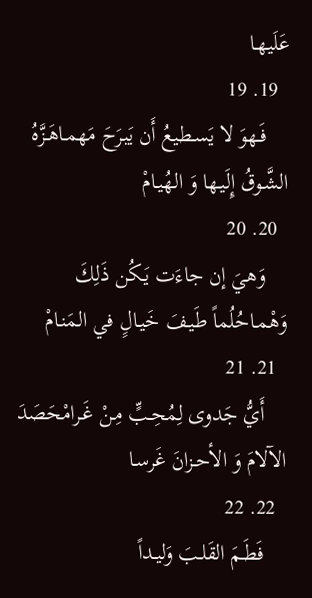عَلَيهـا
  19. 19
    فَـهوَ لا يَسـطيعُ أَن يَبرَحَ مَهمـاهَـزَّهُ الشَّـوقُ إِلَيـها وَ الهُيـامْ
  20. 20
    وَهيَ إن جاءَت يَـكُن ذَلِكَ وَهْمـاحُلُماً طَيـفَ خَيـالٍ في المَنـامْ
  21. 21
    أَيُّ جَدوى لِمُحِـبٍّ مِـنْ غَـرامْحَصَدَ الآلامَ وَ الأحـزانَ غَرسـا
  22. 22
    فَطَـمَ القَلـبَ وَليـداً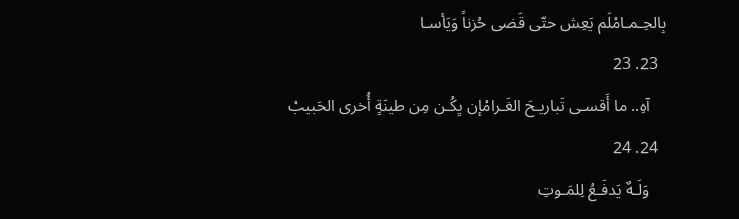بِالحِـمـامْلَم يَعِش حتّى قَضى حُزناً وَيَأسـا
  23. 23
    آهِ.. ما أَقسـى تَباريـحَ الغَـرامْإن يِكُـن مِن طينَةٍ أُخرى الحَبيبْ
  24. 24
    وَلَـهٌ يَدفَـعُ لِلمَـوتِ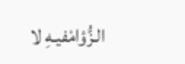الـزُّؤامْفيـهِ لا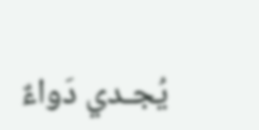يُجـدي دَواءٌ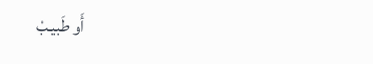أَو طَبيـبْ